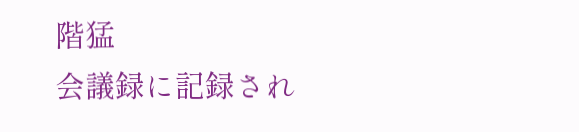階猛
会議録に記録され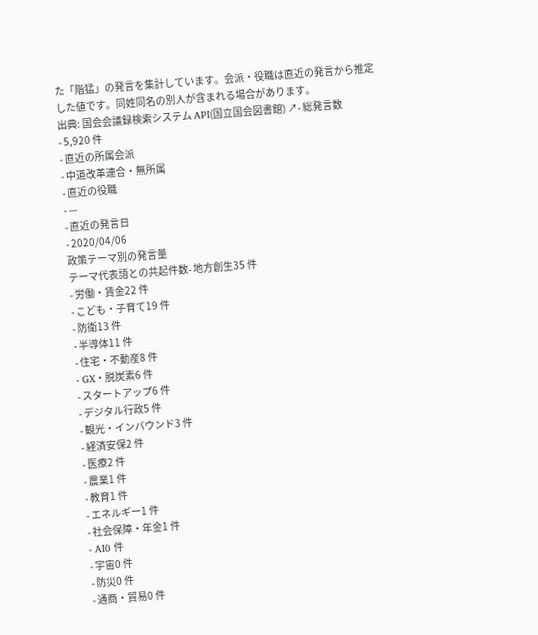た「階猛」の発言を集計しています。会派・役職は直近の発言から推定した値です。同姓同名の別人が含まれる場合があります。
出典: 国会会議録検索システム API(国立国会図書館) ↗- 総発言数
- 5,920 件
- 直近の所属会派
- 中道改革連合・無所属
- 直近の役職
- —
- 直近の発言日
- 2020/04/06
政策テーマ別の発言量
テーマ代表語との共起件数- 地方創生35 件
- 労働・賃金22 件
- こども・子育て19 件
- 防衛13 件
- 半導体11 件
- 住宅・不動産8 件
- GX・脱炭素6 件
- スタートアップ6 件
- デジタル行政5 件
- 観光・インバウンド3 件
- 経済安保2 件
- 医療2 件
- 農業1 件
- 教育1 件
- エネルギー1 件
- 社会保障・年金1 件
- AI0 件
- 宇宙0 件
- 防災0 件
- 通商・貿易0 件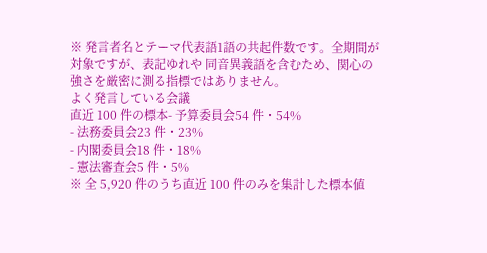※ 発言者名とテーマ代表語1語の共起件数です。全期間が対象ですが、表記ゆれや 同音異義語を含むため、関心の強さを厳密に測る指標ではありません。
よく発言している会議
直近 100 件の標本- 予算委員会54 件・54%
- 法務委員会23 件・23%
- 内閣委員会18 件・18%
- 憲法審査会5 件・5%
※ 全 5,920 件のうち直近 100 件のみを集計した標本値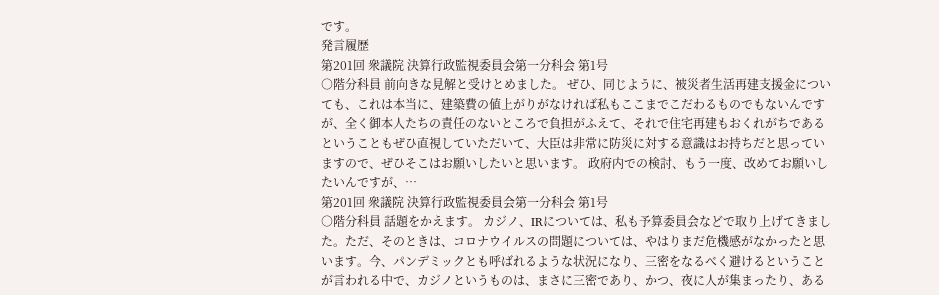です。
発言履歴
第201回 衆議院 決算行政監視委員会第一分科会 第1号
○階分科員 前向きな見解と受けとめました。 ぜひ、同じように、被災者生活再建支援金についても、これは本当に、建築費の値上がりがなければ私もここまでこだわるものでもないんですが、全く御本人たちの責任のないところで負担がふえて、それで住宅再建もおくれがちであるということもぜひ直視していただいて、大臣は非常に防災に対する意識はお持ちだと思っていますので、ぜひそこはお願いしたいと思います。 政府内での検討、もう一度、改めてお願いしたいんですが、…
第201回 衆議院 決算行政監視委員会第一分科会 第1号
○階分科員 話題をかえます。 カジノ、IRについては、私も予算委員会などで取り上げてきました。ただ、そのときは、コロナウイルスの問題については、やはりまだ危機感がなかったと思います。今、パンデミックとも呼ばれるような状況になり、三密をなるべく避けるということが言われる中で、カジノというものは、まさに三密であり、かつ、夜に人が集まったり、ある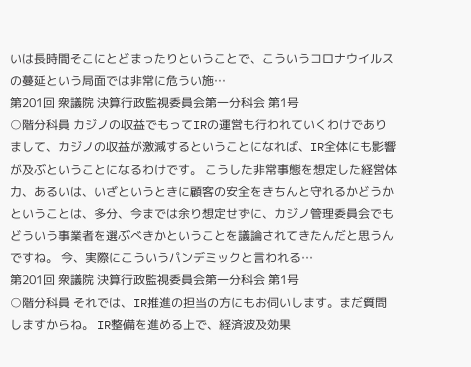いは長時間そこにとどまったりということで、こういうコロナウイルスの蔓延という局面では非常に危うい施…
第201回 衆議院 決算行政監視委員会第一分科会 第1号
○階分科員 カジノの収益でもってIRの運営も行われていくわけでありまして、カジノの収益が激減するということになれば、IR全体にも影響が及ぶということになるわけです。 こうした非常事態を想定した経営体力、あるいは、いざというときに顧客の安全をきちんと守れるかどうかということは、多分、今までは余り想定せずに、カジノ管理委員会でもどういう事業者を選ぶべきかということを議論されてきたんだと思うんですね。 今、実際にこういうパンデミックと言われる…
第201回 衆議院 決算行政監視委員会第一分科会 第1号
○階分科員 それでは、IR推進の担当の方にもお伺いします。まだ質問しますからね。 IR整備を進める上で、経済波及効果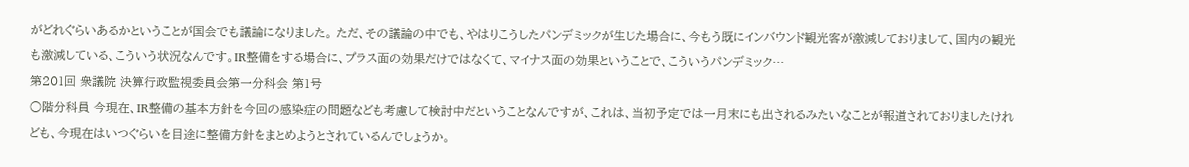がどれぐらいあるかということが国会でも議論になりました。 ただ、その議論の中でも、やはりこうしたパンデミックが生じた場合に、今もう既にインバウンド観光客が激減しておりまして、国内の観光も激減している、こういう状況なんです。IR整備をする場合に、プラス面の効果だけではなくて、マイナス面の効果ということで、こういうパンデミック…
第201回 衆議院 決算行政監視委員会第一分科会 第1号
○階分科員 今現在、IR整備の基本方針を今回の感染症の問題なども考慮して検討中だということなんですが、これは、当初予定では一月末にも出されるみたいなことが報道されておりましたけれども、今現在はいつぐらいを目途に整備方針をまとめようとされているんでしょうか。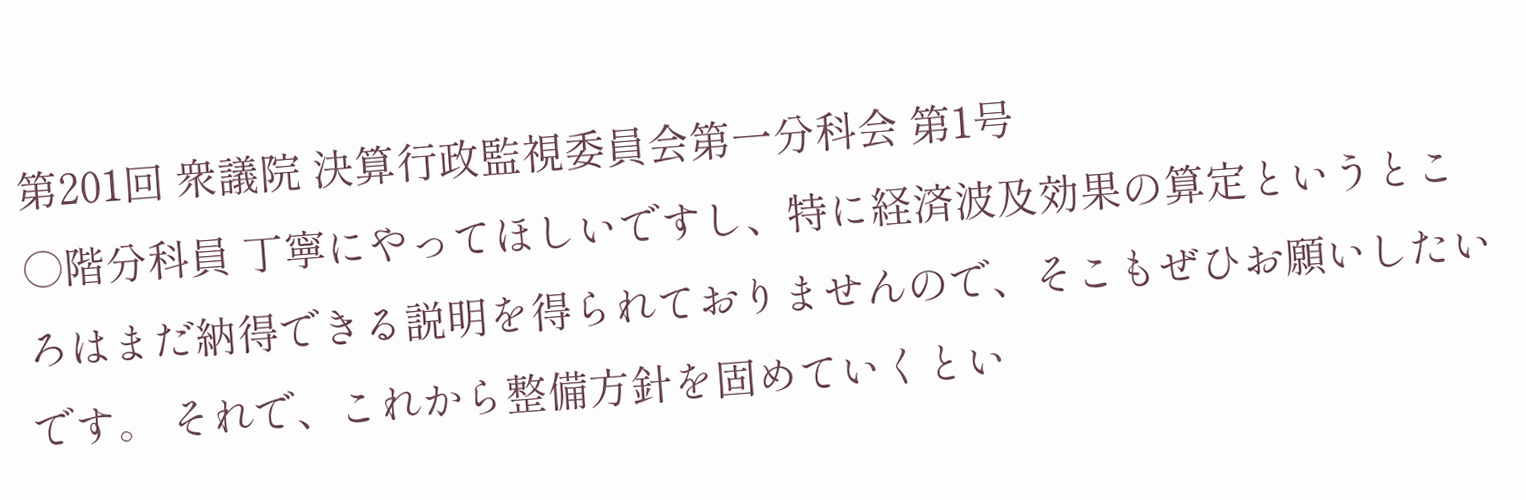第201回 衆議院 決算行政監視委員会第一分科会 第1号
○階分科員 丁寧にやってほしいですし、特に経済波及効果の算定というところはまだ納得できる説明を得られておりませんので、そこもぜひお願いしたいです。 それで、これから整備方針を固めていくとい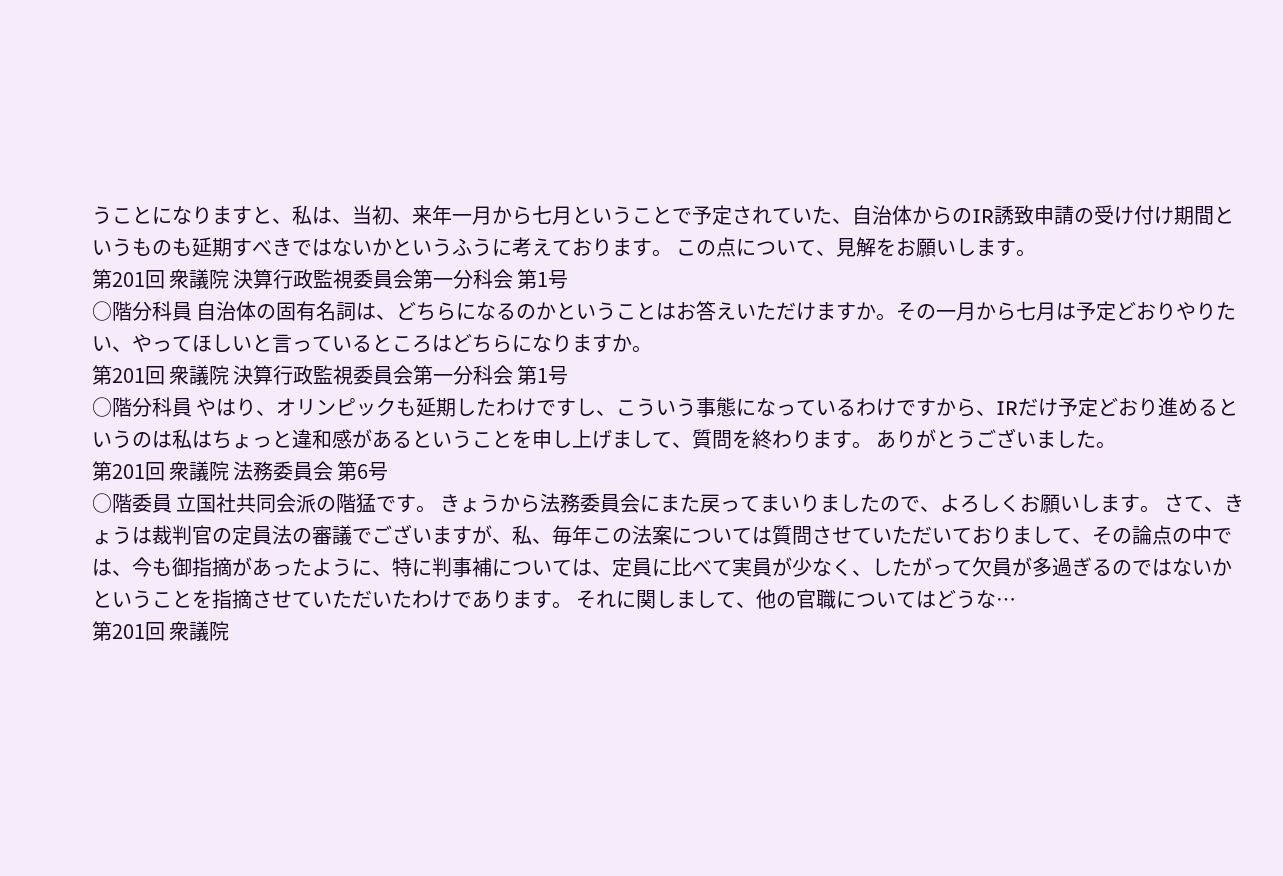うことになりますと、私は、当初、来年一月から七月ということで予定されていた、自治体からのIR誘致申請の受け付け期間というものも延期すべきではないかというふうに考えております。 この点について、見解をお願いします。
第201回 衆議院 決算行政監視委員会第一分科会 第1号
○階分科員 自治体の固有名詞は、どちらになるのかということはお答えいただけますか。その一月から七月は予定どおりやりたい、やってほしいと言っているところはどちらになりますか。
第201回 衆議院 決算行政監視委員会第一分科会 第1号
○階分科員 やはり、オリンピックも延期したわけですし、こういう事態になっているわけですから、IRだけ予定どおり進めるというのは私はちょっと違和感があるということを申し上げまして、質問を終わります。 ありがとうございました。
第201回 衆議院 法務委員会 第6号
○階委員 立国社共同会派の階猛です。 きょうから法務委員会にまた戻ってまいりましたので、よろしくお願いします。 さて、きょうは裁判官の定員法の審議でございますが、私、毎年この法案については質問させていただいておりまして、その論点の中では、今も御指摘があったように、特に判事補については、定員に比べて実員が少なく、したがって欠員が多過ぎるのではないかということを指摘させていただいたわけであります。 それに関しまして、他の官職についてはどうな…
第201回 衆議院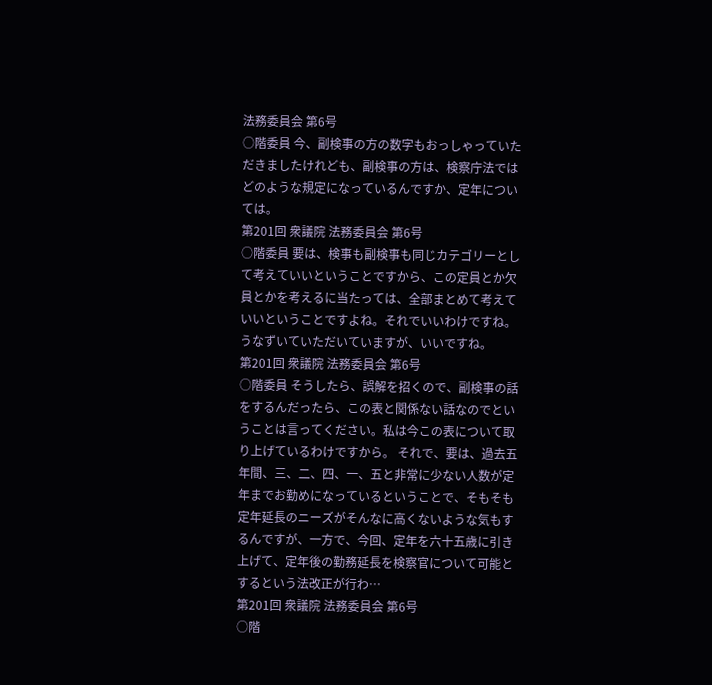法務委員会 第6号
○階委員 今、副検事の方の数字もおっしゃっていただきましたけれども、副検事の方は、検察庁法ではどのような規定になっているんですか、定年については。
第201回 衆議院 法務委員会 第6号
○階委員 要は、検事も副検事も同じカテゴリーとして考えていいということですから、この定員とか欠員とかを考えるに当たっては、全部まとめて考えていいということですよね。それでいいわけですね。うなずいていただいていますが、いいですね。
第201回 衆議院 法務委員会 第6号
○階委員 そうしたら、誤解を招くので、副検事の話をするんだったら、この表と関係ない話なのでということは言ってください。私は今この表について取り上げているわけですから。 それで、要は、過去五年間、三、二、四、一、五と非常に少ない人数が定年までお勤めになっているということで、そもそも定年延長のニーズがそんなに高くないような気もするんですが、一方で、今回、定年を六十五歳に引き上げて、定年後の勤務延長を検察官について可能とするという法改正が行わ…
第201回 衆議院 法務委員会 第6号
○階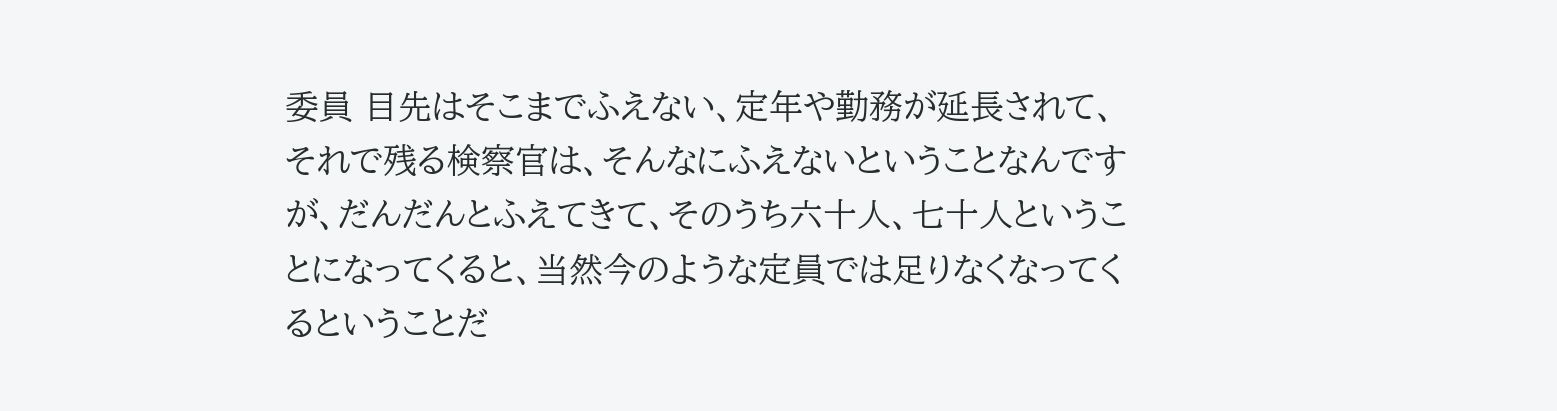委員 目先はそこまでふえない、定年や勤務が延長されて、それで残る検察官は、そんなにふえないということなんですが、だんだんとふえてきて、そのうち六十人、七十人ということになってくると、当然今のような定員では足りなくなってくるということだ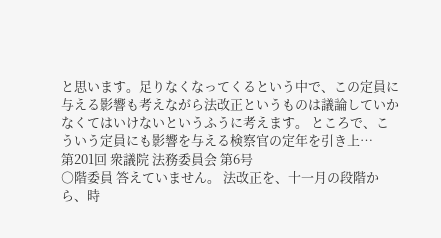と思います。足りなくなってくるという中で、この定員に与える影響も考えながら法改正というものは議論していかなくてはいけないというふうに考えます。 ところで、こういう定員にも影響を与える検察官の定年を引き上…
第201回 衆議院 法務委員会 第6号
○階委員 答えていません。 法改正を、十一月の段階から、時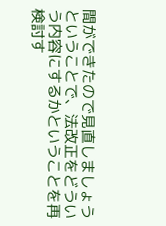間ができたので見直しましょうということで、法改正をどういう内容にするかということを再検討す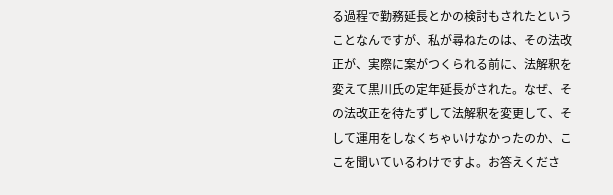る過程で勤務延長とかの検討もされたということなんですが、私が尋ねたのは、その法改正が、実際に案がつくられる前に、法解釈を変えて黒川氏の定年延長がされた。なぜ、その法改正を待たずして法解釈を変更して、そして運用をしなくちゃいけなかったのか、ここを聞いているわけですよ。お答えくださ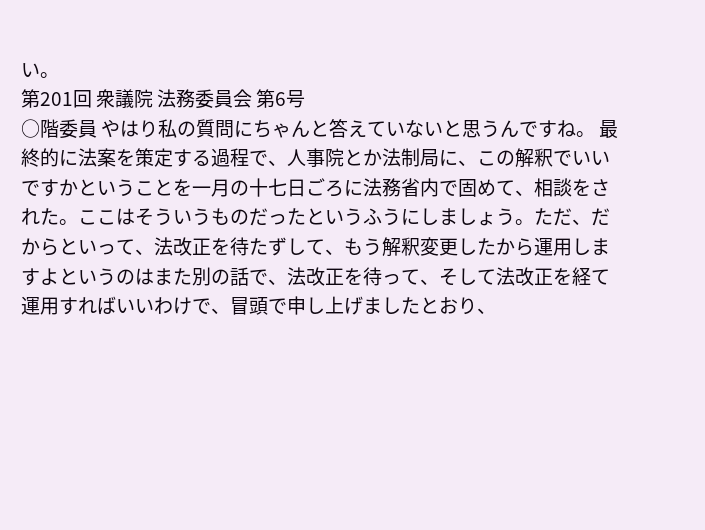い。
第201回 衆議院 法務委員会 第6号
○階委員 やはり私の質問にちゃんと答えていないと思うんですね。 最終的に法案を策定する過程で、人事院とか法制局に、この解釈でいいですかということを一月の十七日ごろに法務省内で固めて、相談をされた。ここはそういうものだったというふうにしましょう。ただ、だからといって、法改正を待たずして、もう解釈変更したから運用しますよというのはまた別の話で、法改正を待って、そして法改正を経て運用すればいいわけで、冒頭で申し上げましたとおり、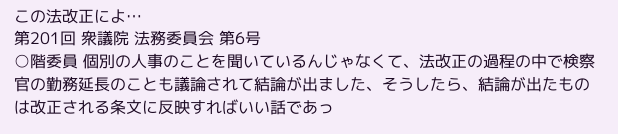この法改正によ…
第201回 衆議院 法務委員会 第6号
○階委員 個別の人事のことを聞いているんじゃなくて、法改正の過程の中で検察官の勤務延長のことも議論されて結論が出ました、そうしたら、結論が出たものは改正される条文に反映すればいい話であっ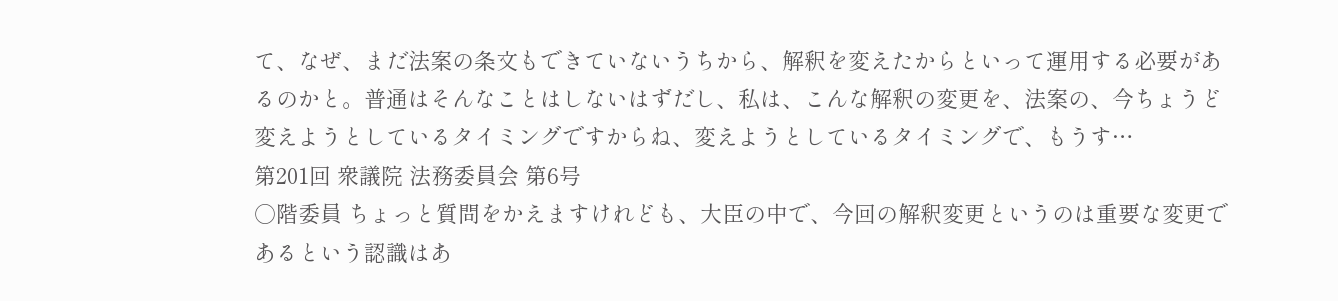て、なぜ、まだ法案の条文もできていないうちから、解釈を変えたからといって運用する必要があるのかと。普通はそんなことはしないはずだし、私は、こんな解釈の変更を、法案の、今ちょうど変えようとしているタイミングですからね、変えようとしているタイミングで、もうす…
第201回 衆議院 法務委員会 第6号
○階委員 ちょっと質問をかえますけれども、大臣の中で、今回の解釈変更というのは重要な変更であるという認識はあ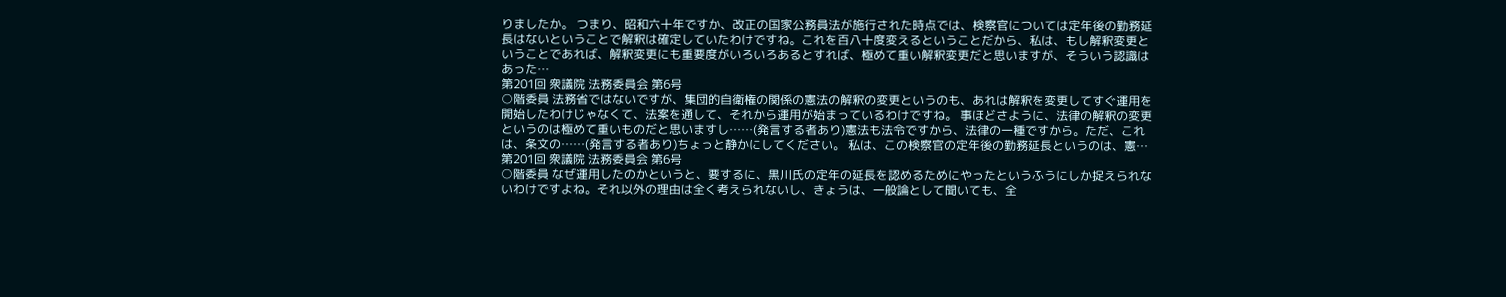りましたか。 つまり、昭和六十年ですか、改正の国家公務員法が施行された時点では、検察官については定年後の勤務延長はないということで解釈は確定していたわけですね。これを百八十度変えるということだから、私は、もし解釈変更ということであれば、解釈変更にも重要度がいろいろあるとすれば、極めて重い解釈変更だと思いますが、そういう認識はあった…
第201回 衆議院 法務委員会 第6号
○階委員 法務省ではないですが、集団的自衛権の関係の憲法の解釈の変更というのも、あれは解釈を変更してすぐ運用を開始したわけじゃなくて、法案を通して、それから運用が始まっているわけですね。 事ほどさように、法律の解釈の変更というのは極めて重いものだと思いますし……(発言する者あり)憲法も法令ですから、法律の一種ですから。ただ、これは、条文の……(発言する者あり)ちょっと静かにしてください。 私は、この検察官の定年後の勤務延長というのは、憲…
第201回 衆議院 法務委員会 第6号
○階委員 なぜ運用したのかというと、要するに、黒川氏の定年の延長を認めるためにやったというふうにしか捉えられないわけですよね。それ以外の理由は全く考えられないし、きょうは、一般論として聞いても、全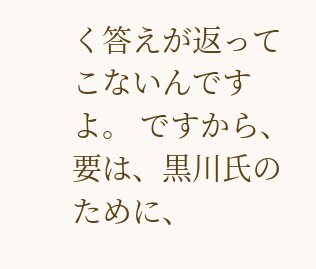く答えが返ってこないんですよ。 ですから、要は、黒川氏のために、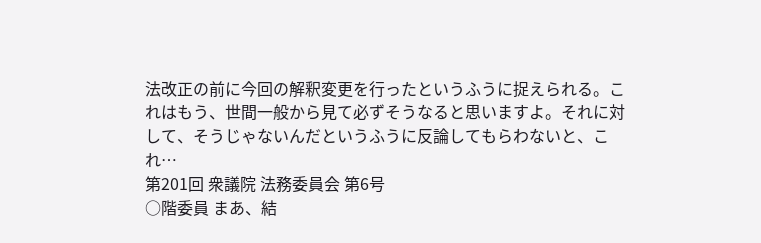法改正の前に今回の解釈変更を行ったというふうに捉えられる。これはもう、世間一般から見て必ずそうなると思いますよ。それに対して、そうじゃないんだというふうに反論してもらわないと、これ…
第201回 衆議院 法務委員会 第6号
○階委員 まあ、結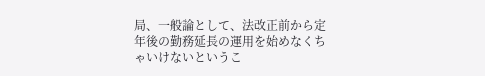局、一般論として、法改正前から定年後の勤務延長の運用を始めなくちゃいけないというこ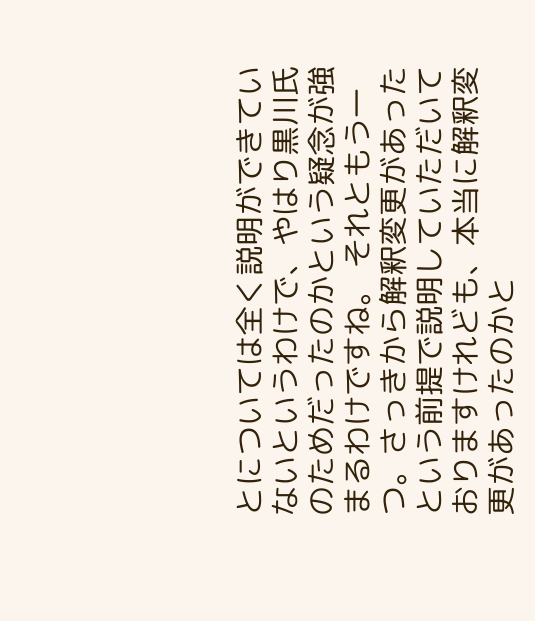とについては全く説明ができていないというわけで、やはり黒川氏のためだったのかという疑念が強まるわけですね。 それともう一つ。さっきから解釈変更があったという前提で説明していただいておりますけれども、本当に解釈変更があったのかと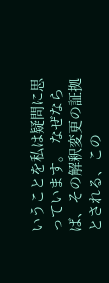いうことを私は疑問に思っています。 なぜならば、その解釈変更の証拠とされる、この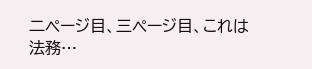二ページ目、三ページ目、これは法務…